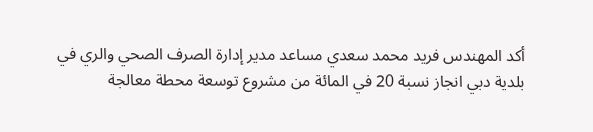أكد المهندس فريد محمد سعدي مساعد مدير إدارة الصرف الصحي والري في بلدية دبي انجاز نسبة 20 في المائة من مشروع توسعة محطة معالجة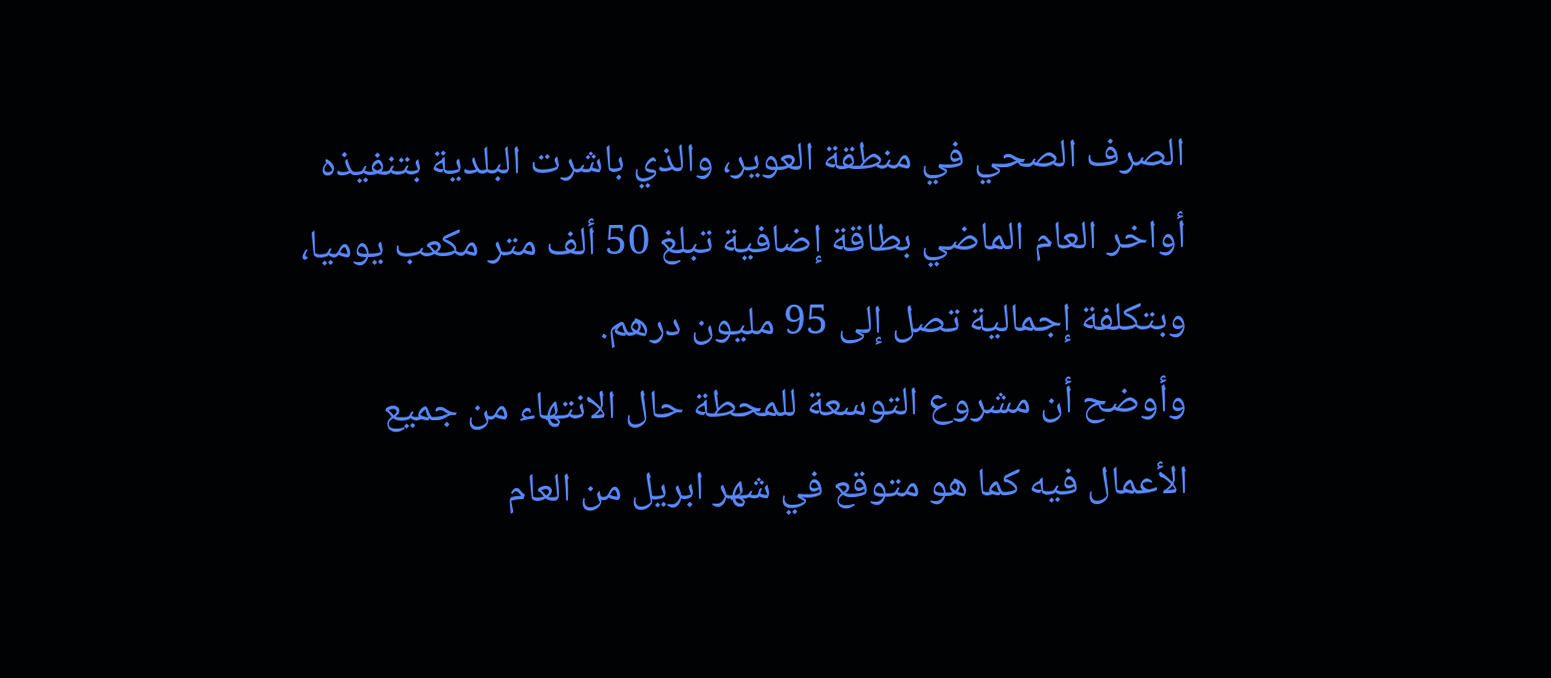الصرف الصحي في منطقة العوير، والذي باشرت البلدية بتنفيذه أواخر العام الماضي بطاقة إضافية تبلغ 50 ألف متر مكعب يوميا، وبتكلفة إجمالية تصل إلى 95 مليون درهم.
وأوضح أن مشروع التوسعة للمحطة حال الانتهاء من جميع الأعمال فيه كما هو متوقع في شهر ابريل من العام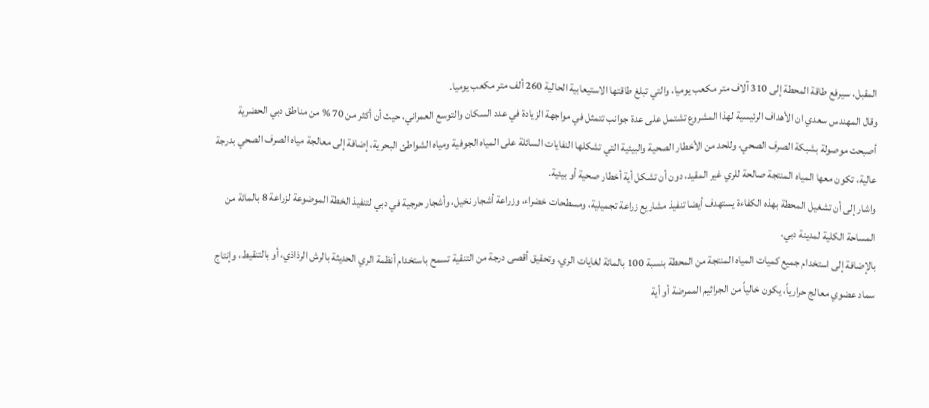المقبل، سيرفع طاقة المحطة إلى 310 آلاف متر مكعب يوميا، والتي تبلغ طاقتها الاستيعابية الحالية 260 ألف متر مكعب يوميا.
وقال المهندس سعدي ان الأهداف الرئيسية لهذا المشروع تشتمل على عدة جوانب تتمثل في مواجهة الزيادة في عدد السكان والتوسع العمراني، حيث أن أكثر من 70 % من مناطق دبي الحضرية أصبحت موصولة بشبكة الصرف الصحي، وللحد من الأخطار الصحية والبيئية التي تشكلها النفايات السائلة على المياه الجوفية ومياه الشواطئ البحرية، إضافة إلى معالجة مياه الصرف الصحي بدرجة عالية، تكون معها المياه المنتجة صالحة للري غير المقيد، دون أن تشكل أية أخطار صحية أو بيئية.
واشار إلى أن تشغيل المحطة بهذه الكفاءة يستهدف أيضا تنفيذ مشاريع زراعة تجميلية، ومسطحات خضراء، وزراعة أشجار نخيل، وأشجار حرجية في دبي لتنفيذ الخطة الموضوعة لزراعة 8 بالمائة من المساحة الكلية لمدينة دبي.
بالإضافة إلى استخدام جميع كميات المياه المنتجة من المحطة بنسبة 100 بالمائة لغايات الري، وتحقيق أقصى درجة من التنقية تسمح باستخدام أنظمة الري الحديثة بالرش الرذاذي، أو بالتنقيط، وإنتاج سماد عضوي معالج حرارياً، يكون خالياً من الجراثيم الممرضة أو أية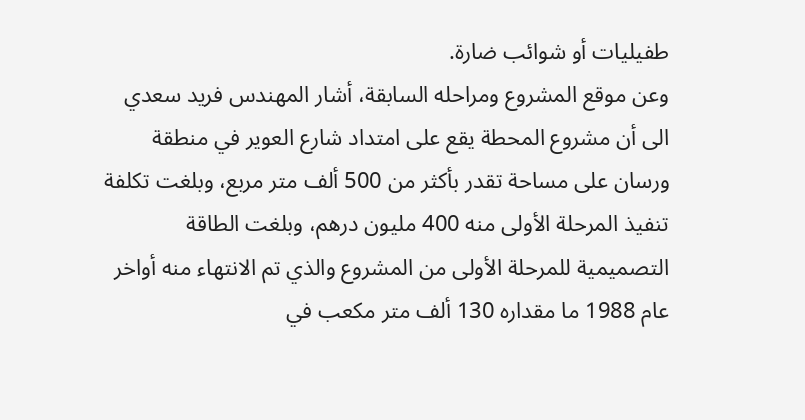طفيليات أو شوائب ضارة.
وعن موقع المشروع ومراحله السابقة، أشار المهندس فريد سعدي الى أن مشروع المحطة يقع على امتداد شارع العوير في منطقة ورسان على مساحة تقدر بأكثر من 500 ألف متر مربع، وبلغت تكلفة تنفيذ المرحلة الأولى منه 400 مليون درهم، وبلغت الطاقة التصميمية للمرحلة الأولى من المشروع والذي تم الانتهاء منه أواخر عام 1988 ما مقداره 130 ألف متر مكعب في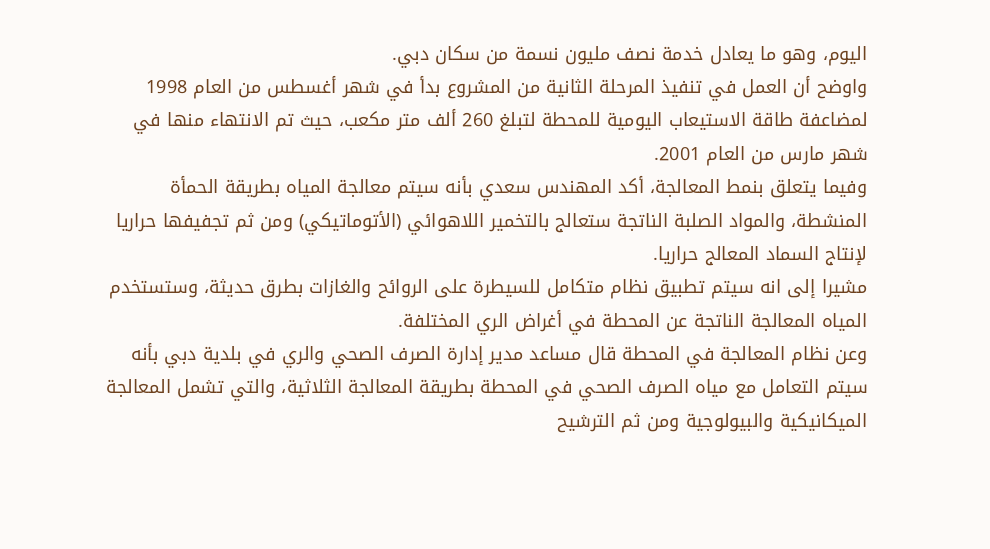اليوم، وهو ما يعادل خدمة نصف مليون نسمة من سكان دبي.
واوضح أن العمل في تنفيذ المرحلة الثانية من المشروع بدأ في شهر أغسطس من العام 1998 لمضاعفة طاقة الاستيعاب اليومية للمحطة لتبلغ 260 ألف متر مكعب، حيث تم الانتهاء منها في شهر مارس من العام 2001.
وفيما يتعلق بنمط المعالجة، أكد المهندس سعدي بأنه سيتم معالجة المياه بطريقة الحمأة المنشطة، والمواد الصلبة الناتجة ستعالج بالتخمير اللاهوائي (الأتوماتيكي) ومن ثم تجفيفها حراريا لإنتاج السماد المعالج حراريا.
مشيرا إلى انه سيتم تطبيق نظام متكامل للسيطرة على الروائح والغازات بطرق حديثة، وستستخدم المياه المعالجة الناتجة عن المحطة في أغراض الري المختلفة.
وعن نظام المعالجة في المحطة قال مساعد مدير إدارة الصرف الصحي والري في بلدية دبي بأنه سيتم التعامل مع مياه الصرف الصحي في المحطة بطريقة المعالجة الثلاثية، والتي تشمل المعالجة الميكانيكية والبيولوجية ومن ثم الترشيح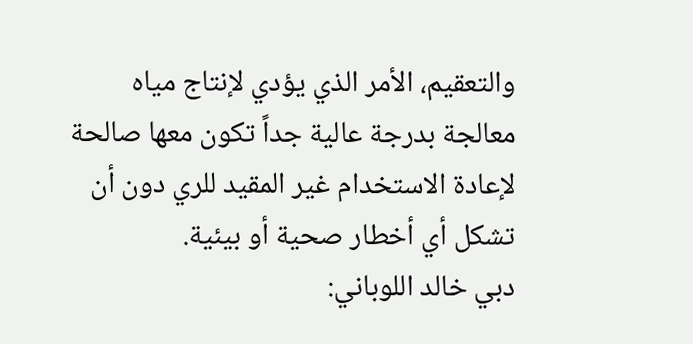والتعقيم، الأمر الذي يؤدي لإنتاج مياه معالجة بدرجة عالية جداً تكون معها صالحة لإعادة الاستخدام غير المقيد للري دون أن تشكل أي أخطار صحية أو بيئية.
دبي خالد اللوباني: